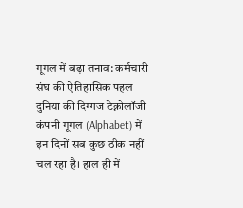गूगल में बढ़ा तनाव: कर्मचारी संघ की ऐतिहासिक पहल
दुनिया की दिग्गज टेक्नोलॉजी कंपनी गूगल (Alphabet) में इन दिनों सब कुछ ठीक नहीं चल रहा है। हाल ही में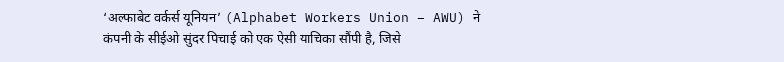‘अल्फाबेट वर्कर्स यूनियन’ (Alphabet Workers Union – AWU) ने कंपनी के सीईओ सुंदर पिचाई को एक ऐसी याचिका सौंपी है, जिसे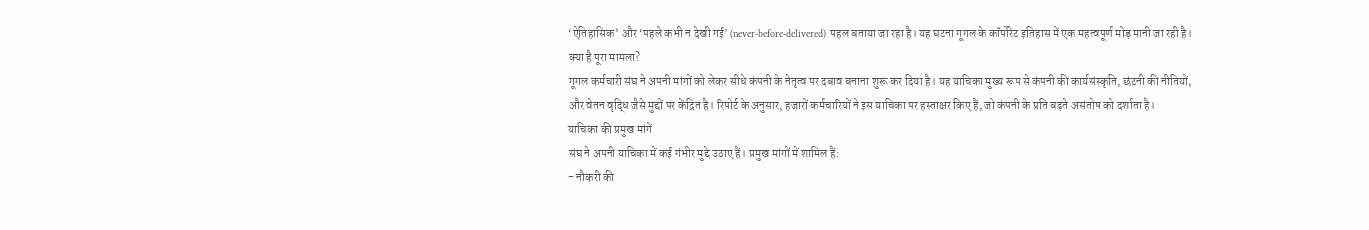‘ऐतिहासिक’ और ‘पहले कभी न देखी गई’ (never-before-delivered) पहल बताया जा रहा है। यह घटना गूगल के कॉर्पोरेट इतिहास में एक महत्वपूर्ण मोड़ मानी जा रही है।
क्या है पूरा मामला?
गूगल कर्मचारी संघ ने अपनी मांगों को लेकर सीधे कंपनी के नेतृत्व पर दबाव बनाना शुरू कर दिया है। यह याचिका मुख्य रूप से कंपनी की कार्यसंस्कृति, छंटनी की नीतियों, और वेतन वृद्धि जैसे मुद्दों पर केंद्रित है। रिपोर्ट के अनुसार, हजारों कर्मचारियों ने इस याचिका पर हस्ताक्षर किए हैं, जो कंपनी के प्रति बढ़ते असंतोष को दर्शाता है।
याचिका की प्रमुख मांगें
संघ ने अपनी याचिका में कई गंभीर मुद्दे उठाए हैं। प्रमुख मांगों में शामिल हैं:
- नौकरी की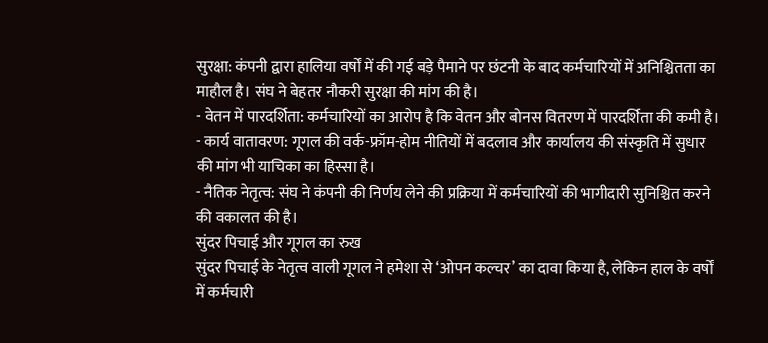सुरक्षा: कंपनी द्वारा हालिया वर्षों में की गई बड़े पैमाने पर छंटनी के बाद कर्मचारियों में अनिश्चितता का माहौल है। संघ ने बेहतर नौकरी सुरक्षा की मांग की है।
- वेतन में पारदर्शिता: कर्मचारियों का आरोप है कि वेतन और बोनस वितरण में पारदर्शिता की कमी है।
- कार्य वातावरण: गूगल की वर्क-फ्रॉम-होम नीतियों में बदलाव और कार्यालय की संस्कृति में सुधार की मांग भी याचिका का हिस्सा है।
- नैतिक नेतृत्व: संघ ने कंपनी की निर्णय लेने की प्रक्रिया में कर्मचारियों की भागीदारी सुनिश्चित करने की वकालत की है।
सुंदर पिचाई और गूगल का रुख
सुंदर पिचाई के नेतृत्व वाली गूगल ने हमेशा से ‘ओपन कल्चर’ का दावा किया है, लेकिन हाल के वर्षों में कर्मचारी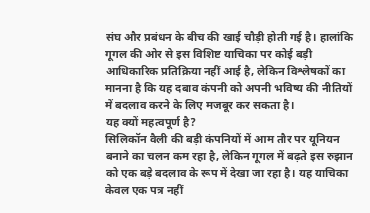संघ और प्रबंधन के बीच की खाई चौड़ी होती गई है। हालांकि गूगल की ओर से इस विशिष्ट याचिका पर कोई बड़ी आधिकारिक प्रतिक्रिया नहीं आई है, लेकिन विश्लेषकों का मानना है कि यह दबाव कंपनी को अपनी भविष्य की नीतियों में बदलाव करने के लिए मजबूर कर सकता है।
यह क्यों महत्वपूर्ण है?
सिलिकॉन वैली की बड़ी कंपनियों में आम तौर पर यूनियन बनाने का चलन कम रहा है, लेकिन गूगल में बढ़ते इस रुझान को एक बड़े बदलाव के रूप में देखा जा रहा है। यह याचिका केवल एक पत्र नहीं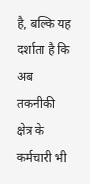है, बल्कि यह दर्शाता है कि अब तकनीकी क्षेत्र के कर्मचारी भी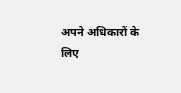अपने अधिकारों के लिए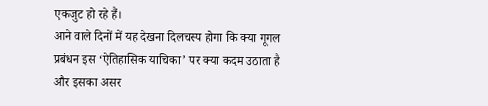एकजुट हो रहे हैं।
आने वाले दिनों में यह देखना दिलचस्प होगा कि क्या गूगल प्रबंधन इस ‘ऐतिहासिक याचिका’ पर क्या कदम उठाता है और इसका असर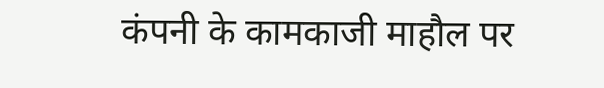कंपनी के कामकाजी माहौल पर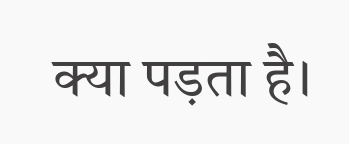क्या पड़ता है।